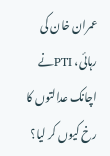عمران خان کی رہائی، PTIنے اچانک عدالتوں کا رخ کیوں کر لیا؟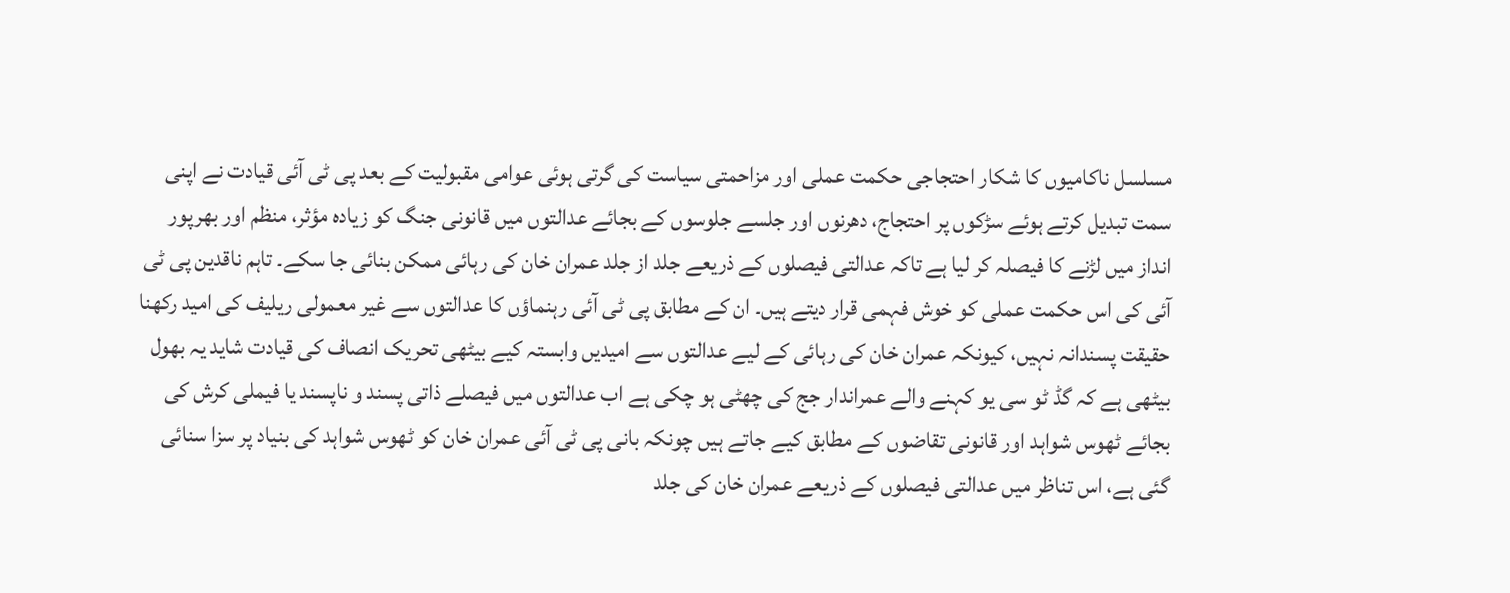مسلسل ناکامیوں کا شکار احتجاجی حکمت عملی اور مزاحمتی سیاست کی گرتی ہوئی عوامی مقبولیت کے بعد پی ٹی آئی قیادت نے اپنی سمت تبدیل کرتے ہوئے سڑکوں پر احتجاج، دھرنوں اور جلسے جلوسوں کے بجائے عدالتوں میں قانونی جنگ کو زیادہ مؤثر، منظم اور بھرپور انداز میں لڑنے کا فیصلہ کر لیا ہے تاکہ عدالتی فیصلوں کے ذریعے جلد از جلد عمران خان کی رہائی ممکن بنائی جا سکے۔ تاہم ناقدین پی ٹی آئی کی اس حکمت عملی کو خوش فہمی قرار دیتے ہیں۔ ان کے مطابق پی ٹی آئی رہنماؤں کا عدالتوں سے غیر معمولی ریلیف کی امید رکھنا حقیقت پسندانہ نہیں، کیونکہ عمران خان کی رہائی کے لیے عدالتوں سے امیدیں وابستہ کیے بیٹھی تحریک انصاف کی قیادت شاید یہ بھول بیٹھی ہے کہ گڈ ٹو سی یو کہنے والے عمراندار جج کی چھٹی ہو چکی ہے اب عدالتوں میں فیصلے ذاتی پسند و ناپسند یا فیملی کرش کی بجائے ٹھوس شواہد اور قانونی تقاضوں کے مطابق کیے جاتے ہیں چونکہ بانی پی ٹی آئی عمران خان کو ٹھوس شواہد کی بنیاد پر سزا سنائی گئی ہے، اس تناظر میں عدالتی فیصلوں کے ذریعے عمران خان کی جلد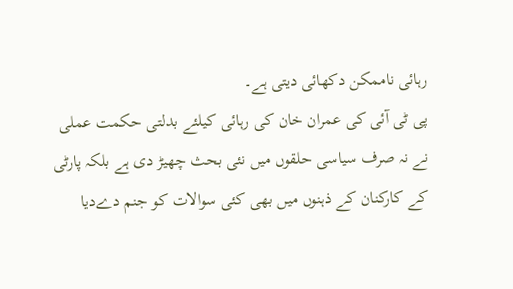رہائی ناممکن دکھائی دیتی ہے۔
پی ٹی آئی کی عمران خان کی رہائی کیلئے بدلتی حکمت عملی نے نہ صرف سیاسی حلقوں میں نئی بحث چھیڑ دی ہے بلکہ پارٹی کے کارکنان کے ذہنوں میں بھی کئی سوالات کو جنم دےدیا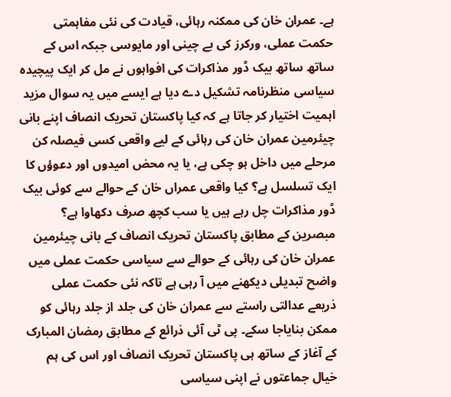ہے۔ عمران خان کی ممکنہ رہائی، قیادت کی نئی مفاہمتی حکمت عملی، ورکرز کی بے چینی اور مایوسی جبکہ اس کے ساتھ ساتھ بیک ڈور مذاکرات کی افواہوں نے مل کر ایک پیچیدہ سیاسی منظرنامہ تشکیل دے دیا ہے ایسے میں یہ سوال مزید اہمیت اختیار کر جاتا ہے کہ کیا پاکستان تحریک انصاف اپنے بانی چیئرمین عمران خان کی رہائی کے لیے واقعی کسی فیصلہ کن مرحلے میں داخل ہو چکی ہے، یا یہ محض امیدوں اور دعوؤں کا ایک تسلسل ہے؟ کیا واقعی عمراں خان کے حوالے سے کوئی بیک ڈور مذاکرات چل رہے ہیں یا سب کچھ صرف دکھاوا ہے؟
مبصرین کے مطابق پاکستان تحریک انصاف کے بانی چیئرمین عمران خان کی رہائی کے حوالے سے سیاسی حکمت عملی میں واضح تبدیلی دیکھنے میں آ رہی ہے تاکہ نئی حکمت عملی ذریعے عدالتی راستے سے عمران خان کی جلد از جلد رہائی کو ممکن بنایاجا سکے۔ پی ٹی آئی ذرائع کے مطابق رمضان المبارک کے آغاز کے ساتھ ہی پاکستان تحریک انصاف اور اس کی ہم خیال جماعتوں نے اپنی سیاسی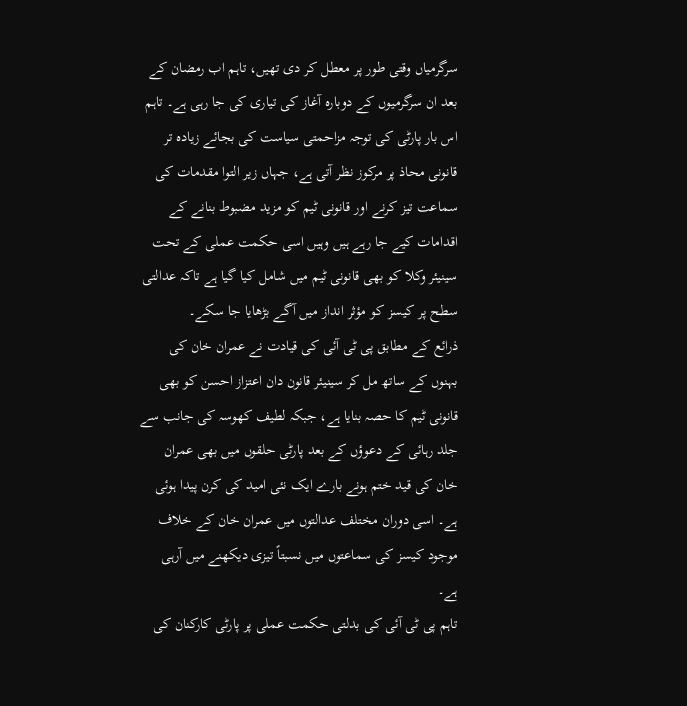سرگرمیاں وقتی طور پر معطل کر دی تھیں، تاہم اب رمضان کے بعد ان سرگرمیوں کے دوبارہ آغاز کی تیاری کی جا رہی ہے۔ تاہم اس بار پارٹی کی توجہ مزاحمتی سیاست کی بجائے زیادہ تر قانونی محاذ پر مرکوز نظر آتی ہے، جہاں زیر التوا مقدمات کی سماعت تیز کرنے اور قانونی ٹیم کو مزید مضبوط بنانے کے اقدامات کیے جا رہے ہیں وہیں اسی حکمت عملی کے تحت سینیئر وکلا کو بھی قانونی ٹیم میں شامل کیا گیا ہے تاکہ عدالتی سطح پر کیسز کو مؤثر انداز میں آگے بڑھایا جا سکے۔
ذرائع کے مطابق پی ٹی آئی کی قیادت نے عمران خان کی بہنوں کے ساتھ مل کر سینیئر قانون دان اعتزاز احسن کو بھی قانونی ٹیم کا حصہ بنایا ہے، جبکہ لطیف کھوسہ کی جانب سے جلد رہائی کے دعوؤں کے بعد پارٹی حلقوں میں بھی عمران خان کی قید ختم ہونے بارے ایک نئی امید کی کرن پیدا ہوئی ہے۔ اسی دوران مختلف عدالتوں میں عمران خان کے خلاف موجود کیسز کی سماعتوں میں نسبتاً تیزی دیکھنے میں آرہی ہے۔
تاہم پی ٹی آئی کی بدلتی حکمت عملی پر پارٹی کارکنان کی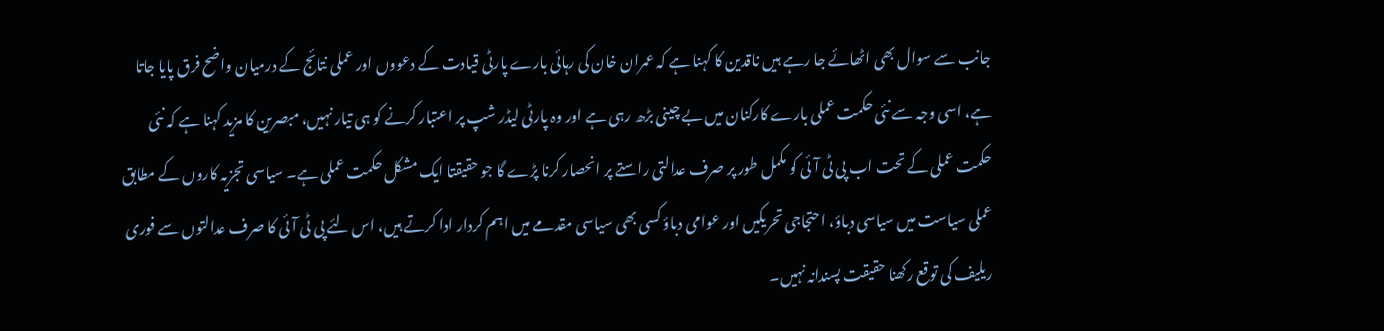جانب سے سوال بھی اٹھائے جا رہے ہیں ناقدین کا کہنا ہے کہ عمران خان کی رہائی بارے پارٹی قیادت کے دعووں اور عملی نتائج کے درمیان واضح فرق پایا جاتا ہے، اسی وجہ سے نئی حکمت عملی بارے کارکنان میں بے چینی بڑھ رہی ہے اور وہ پارٹی لیڈر شپ پر اعتبار کرنے کو ہی تیار نہیں، مبصرین کا مزید کہنا ہے کہ نئی حکمت عملی کے تحت اب پی ٹی آئی کو مکمل طور پر صرف عدالتی راستے پر انحصار کرنا پڑے گا جو حقیقتا ایک مشکل حکمت عملی ہے۔ سیاسی تجزیہ کاروں کے مطابق عملی سیاست میں سیاسی دباؤ، احتجاجی تحریکیں اور عوامی دباؤ کسی بھی سیاسی مقدمے میں اہم کردار ادا کرتے ہیں، اس لئے پی ٹی آئی کا صرف عدالتوں سے فوری ریلیف کی توقع رکھنا حقیقت پسندانہ نہیں۔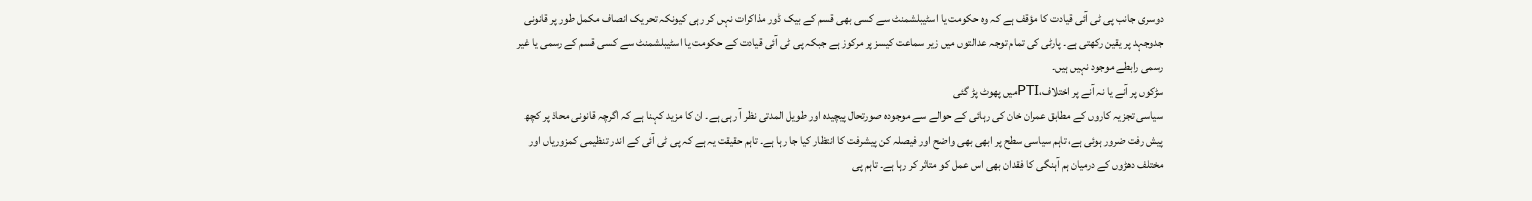دوسری جانب پی ٹی آئی قیادت کا مؤقف ہے کہ وہ حکومت یا اسٹیبلشمنٹ سے کسی بھی قسم کے بیک ڈور مذاکرات نہں کر رہی کیونکہ تحریک انصاف مکمل طور پر قانونی جدوجہد پر یقین رکھتی ہے۔ پارٹی کی تمام توجہ عدالتوں میں زیر سماعت کیسز پر مرکوز ہے جبکہ پی ٹی آئی قیادت کے حکومت یا اسٹیبلشمنٹ سے کسی قسم کے رسمی یا غیر رسمی رابطے موجود نہیں ہیں۔
سڑکوں پر آنے یا نہ آنے پر اختلاف،PTIمیں پھوٹ پڑ گئی
سیاسی تجزیہ کاروں کے مطابق عمران خان کی رہائی کے حوالے سے موجودہ صورتحال پیچیدہ اور طویل المدتی نظر آ رہی ہے۔ ان کا مزید کہنا ہے کہ اگرچہ قانونی محاذ پر کچھ پیش رفت ضرور ہوئی ہے، تاہم سیاسی سطح پر ابھی بھی واضح اور فیصلہ کن پیشرفت کا انتظار کیا جا رہا ہے۔ تاہم حقیقت یہ ہے کہ پی ٹی آئی کے اندر تنظیمی کمزوریاں اور مختلف دھڑوں کے درمیان ہم آہنگی کا فقدان بھی اس عمل کو متاثر کر رہا ہے۔ تاہم پی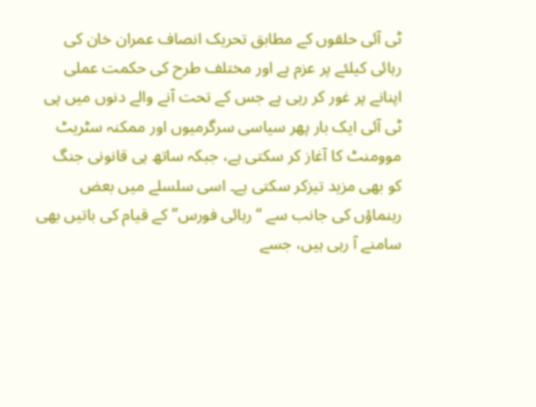ٹی آئی حلقوں کے مطابق تحریک انصاف عمران خان کی رہائی کیلئے پر عزم ہے اور مختلف طرح کی حکمت عملی اپنانے پر غور کر رہی ہے جس کے تحت آنے والے دنوں میں پی ٹی آئی ایک بار پھر سیاسی سرگرمیوں اور ممکنہ سٹریٹ موومنٹ کا آغاز کر سکتی ہے، جبکہ ساتھ ہی قانونی جنگ کو بھی مزید تیزکر سکتی ہے۔ اسی سلسلے میں بعض رہنماؤں کی جانب سے “رہائی فورس” کے قیام کی باتیں بھی سامنے آ رہی ہیں، جسے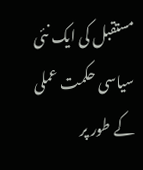مستقبل کی ایک نئی سیاسی حکمت عملی کے طور پر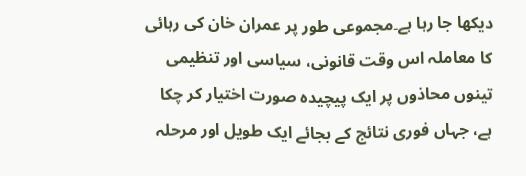دیکھا جا رہا ہے۔مجموعی طور پر عمران خان کی رہائی کا معاملہ اس وقت قانونی، سیاسی اور تنظیمی تینوں محاذوں پر ایک پیچیدہ صورت اختیار کر چکا ہے، جہاں فوری نتائج کے بجائے ایک طویل اور مرحلہ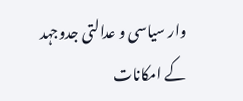وار سیاسی و عدالتی جدوجہد کے امکانات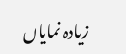زیادہ نمایاں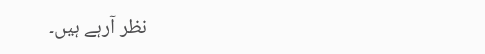نظر آرہے ہیں۔